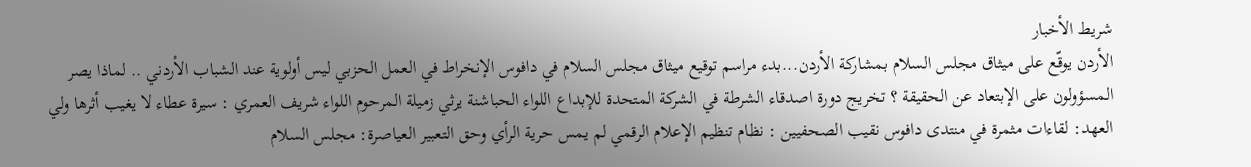شريط الأخبار
الأردن يوقّع على ميثاق مجلس السلام بمشاركة الأردن...بدء مراسم توقيع ميثاق مجلس السلام في دافوس الإنخراط في العمل الحزبي ليس أولوية عند الشباب الأردني .. لماذا يصر المسؤولون على الإبتعاد عن الحقيقة ؟ تخريج دورة اصدقاء الشرطة في الشركة المتحدة للإبداع اللواء الحباشنة يرثي زميلة المرحوم اللواء شريف العمري : سيرة عطاء لا يغيب أثرها ولي العهد: لقاءات مثمرة في منتدى دافوس نقيب الصحفيين : نظام تنظيم الإعلام الرقمي لم يمس حرية الرأي وحق التعبير العياصرة: مجلس السلام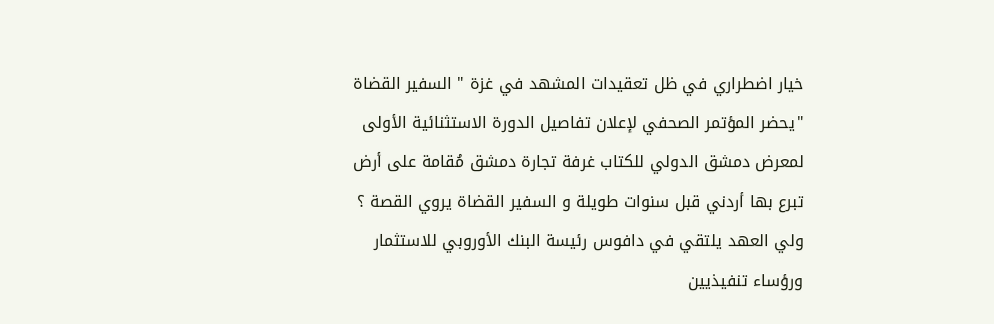خيار اضطراري في ظل تعقيدات المشهد في غزة " السفير القضاة "يحضر المؤتمر الصحفي لإعلان تفاصيل الدورة الاستثنائية الأولى لمعرض دمشق الدولي للكتاب غرفة تجارة دمشق مُقامة على أرض تبرع بها أردني قبل سنوات طويلة و السفير القضاة يروي القصة ؟ ولي العهد يلتقي في دافوس رئيسة البنك الأوروبي للاستثمار ورؤساء تنفيذيين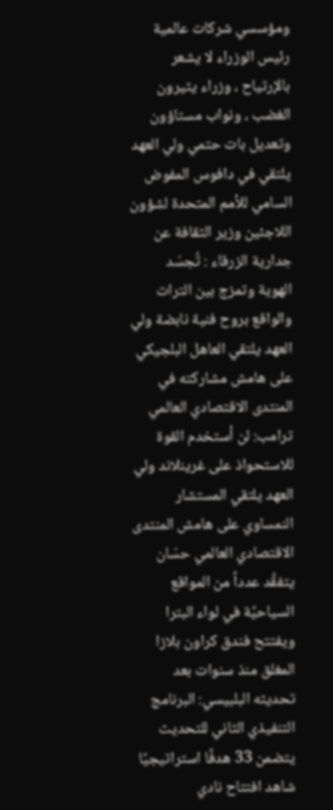ومؤسسي شركات عالمية رئيس الوزراء لا يشعر بالإرتياح ، وزراء يثيرون الغضب ، ونواب مستاؤون وتعديل بات حتمي ولي العهد يلتقي في دافوس المفوض السامي للأمم المتحدة لشؤون اللاجئين وزير الثقافة عن جدارية الزرقاء : تُجسّد الهوية وتمزج بين التراث والواقع بروح فنية نابضة ولي العهد يلتقي العاهل البلجيكي على هامش مشاركته في المنتدى الاقتصادي العالمي ترامب: لن أستخدم القوة للاستحواذ على غرينلاند ولي العهد يلتقي المستشار النمساوي على هامش المنتدى الاقتصادي العالمي حسّان يتفقَّد عدداً من المواقع السياحيَّة في لواء البترا ويفتتح فندق كراون بلازا المغلق منذ سنوات بعد تحديثه البلبيسي: البرنامج التنفيذي الثاني للتحديث يتضمن 33 هدفًا استراتيجيًا شاهد افتتاح نادي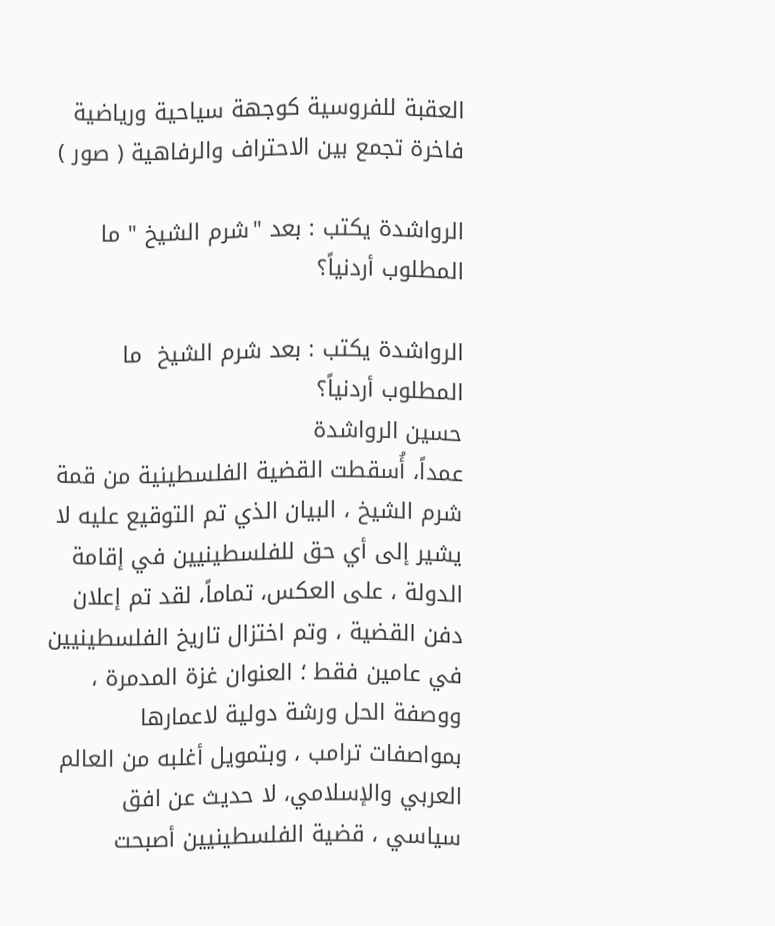العقبة للفروسية كوجهة سياحية ورياضية فاخرة تجمع بين الاحتراف والرفاهية ( صور )

الرواشدة يكتب : بعد "شرم الشيخ " ما المطلوب أردنياً؟

الرواشدة يكتب : بعد شرم الشيخ  ما المطلوب أردنياً؟
حسين الرواشدة
عمداً، أُسقطت القضية الفلسطينية من قمة شرم الشيخ ، البيان الذي تم التوقيع عليه لا يشير إلى أي حق للفلسطينيين في إقامة الدولة ، على العكس، تماماً، لقد تم إعلان دفن القضية ، وتم اختزال تاريخ الفلسطينيين في عامين فقط ؛ العنوان غزة المدمرة ، ووصفة الحل ورشة دولية لاعمارها بمواصفات ترامب ، وبتمويل أغلبه من العالم العربي والإسلامي، لا حديث عن افق سياسي ، قضية الفلسطينيين أصبحت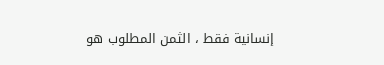إنسانية فقط ، الثمن المطلوب هو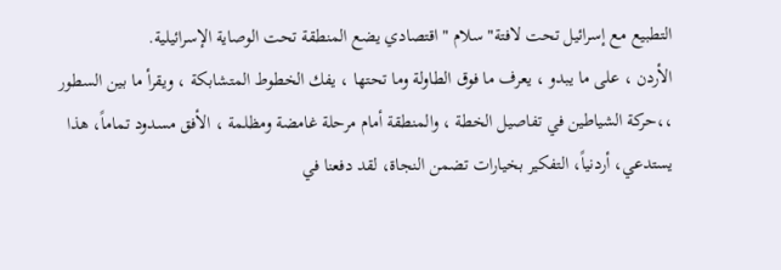التطبيع مع إسرائيل تحت لافتة" سلام " اقتصادي يضع المنطقة تحت الوصاية الإسرائيلية.
الأردن ، على ما يبدو ، يعرف ما فوق الطاولة وما تحتها ، يفك الخطوط المتشابكة ، ويقرأ ما بين السطور ،،حركة الشياطين في تفاصيل الخطة ، والمنطقة أمام مرحلة غامضة ومظلمة ، الأفق مسدود تماماً، هذا يستدعي، أردنياً، التفكير بخيارات تضمن النجاة، لقد دفعنا في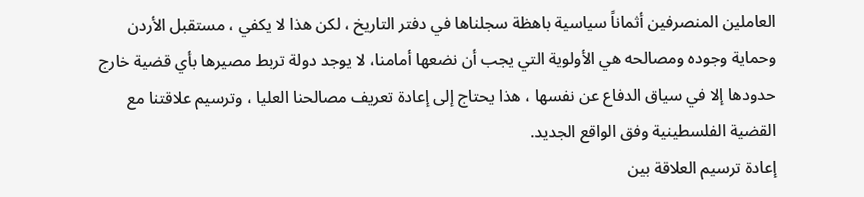العاملين المنصرفين أثماناً سياسية باهظة سجلناها في دفتر التاريخ ، لكن هذا لا يكفي ، مستقبل الأردن وحماية وجوده ومصالحه هي الأولوية التي يجب أن نضعها أمامنا، لا يوجد دولة تربط مصيرها بأي قضية خارج حدودها إلا في سياق الدفاع عن نفسها ، هذا يحتاج إلى إعادة تعريف مصالحنا العليا ، وترسيم علاقتنا مع القضية الفلسطينية وفق الواقع الجديد.
إعادة ترسيم العلاقة بين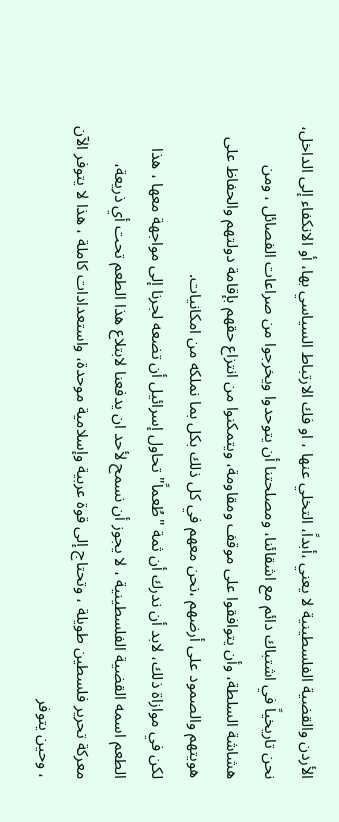الأردن والقضية الفلسطينية لا يعني ،أبداً، التخلي عنها ، او فك الارتباط السياسي بها، أو الانكفاء إلى الداخل، نحن تاريخياً في اشتباك دائم مع اشقائنا، ومصلحتنا أن يتوحدوا ويخرجوا من صراعات الفصائل ، ومن هشاشة السلطة، وأن يتوافقوا على موقف ومقاومة، ويتمكنوا من انتزاع حقهم بإقامة دولتهم والحفاظ على هويتهم والصمود على أرضهم ،نحن معهم في كل ذلك بكل بما نملكه من امكانيات.
لكن في موازاة ذلك، لابد أن ندرك أن ثمة "طُعماً" تحاول إسرائيل أن تضعه لجرنا إلى مواجهة معها ، هذا الطعم اسمه القضية الفلسطينية ، لا يجوز أن نسمح لأحد ان يدفعنا لابتلاع هذا الطعم تحت أي ذريعة، معركة تحرير فلسطين طويلة ، وتحتاج إلى قوة عربية وإسلامية موحدة، واستعدادات كاملة ، هذا لا يتوفر الآن ، وحين يتوفر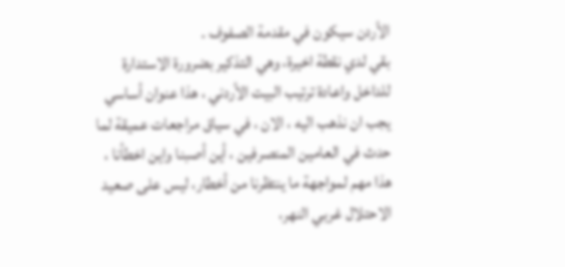الأردن سيكون في مقدمة الصفوف .
بقي لدي نقطة اخيرة، وهي التذكير بضرورة الاستدارة للداخل واعادة ترتيب البيت الأردني ، هذا عنوان أساسي يجب ان نذهب اليه ، الان ، في سياق مراجعات عميقة لما حدث في العامين المنصرفين ، أين أصبنا واين اخطأنا ، هذا مهم لمواجهة ما ينتظرنا من أخطار، ليس على صعيد الاحتلال غربي النهر،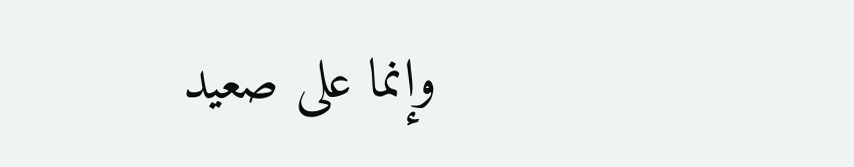وإنما على صعيد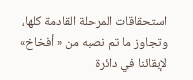استحقاقات المرحلة القادمة كلها، وتجاوز ما تم نصبه من « أفخاخ» لإبقائنا في دائرة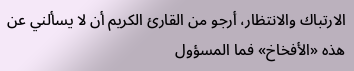الارتباك والانتظار، أرجو من القارئ الكريم أن لا يسألني عن هذه «الأفخاخ» فما المسؤول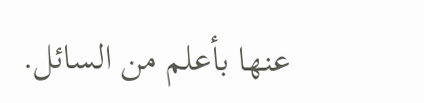عنها بأعلم من السائل.